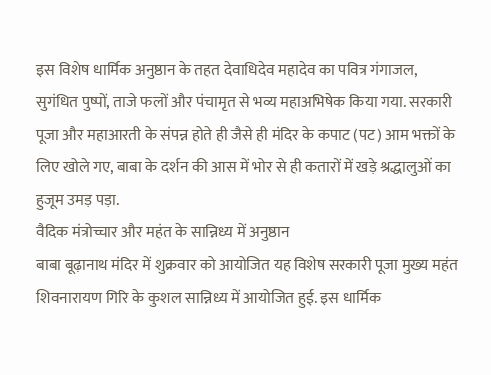इस विशेष धार्मिक अनुष्ठान के तहत देवाधिदेव महादेव का पवित्र गंगाजल, सुगंधित पुष्पों, ताजे फलों और पंचामृत से भव्य महाअभिषेक किया गया. सरकारी पूजा और महाआरती के संपन्न होते ही जैसे ही मंदिर के कपाट (पट) आम भक्तों के लिए खोले गए, बाबा के दर्शन की आस में भोर से ही कतारों में खड़े श्रद्धालुओं का हुजूम उमड़ पड़ा.
वैदिक मंत्रोच्चार और महंत के सान्निध्य में अनुष्ठान
बाबा बूढ़ानाथ मंदिर में शुक्रवार को आयोजित यह विशेष सरकारी पूजा मुख्य महंत शिवनारायण गिरि के कुशल सान्निध्य में आयोजित हुई. इस धार्मिक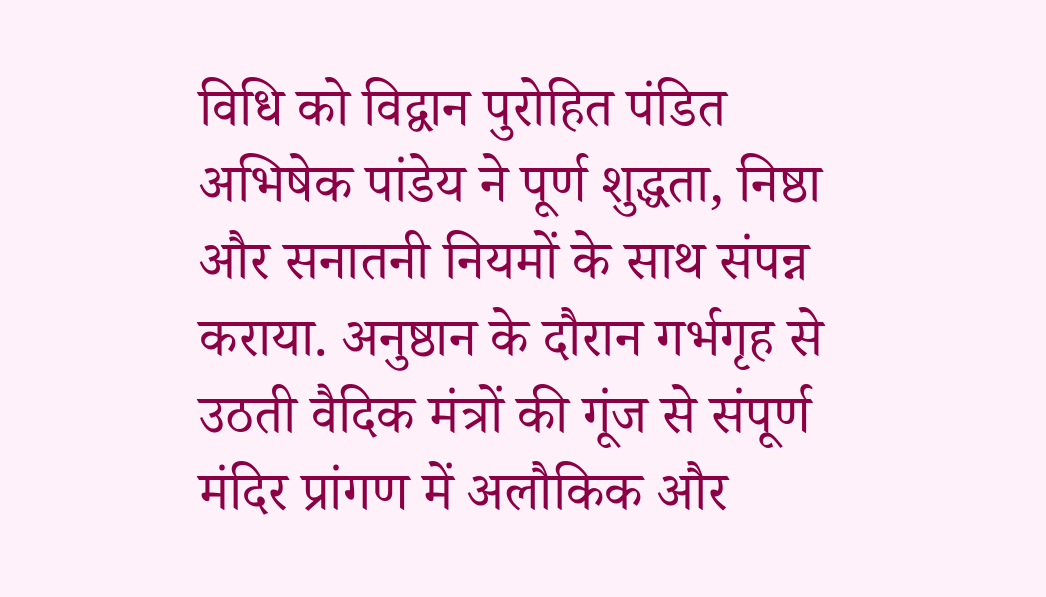विधि को विद्वान पुरोहित पंडित अभिषेक पांडेय ने पूर्ण शुद्धता, निष्ठा और सनातनी नियमों के साथ संपन्न कराया. अनुष्ठान के दौरान गर्भगृह से उठती वैदिक मंत्रों की गूंज से संपूर्ण मंदिर प्रांगण में अलौकिक और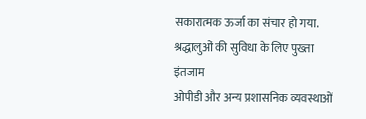सकारात्मक ऊर्जा का संचार हो गया.
श्रद्धालुओं की सुविधा के लिए पुख्ता इंतजाम
ओपीडी और अन्य प्रशासनिक व्यवस्थाओं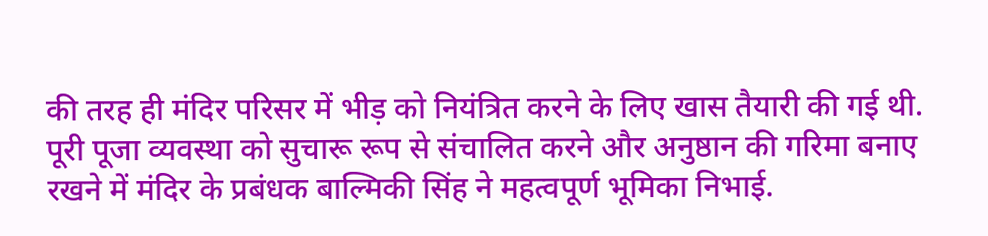की तरह ही मंदिर परिसर में भीड़ को नियंत्रित करने के लिए खास तैयारी की गई थी. पूरी पूजा व्यवस्था को सुचारू रूप से संचालित करने और अनुष्ठान की गरिमा बनाए रखने में मंदिर के प्रबंधक बाल्मिकी सिंह ने महत्वपूर्ण भूमिका निभाई.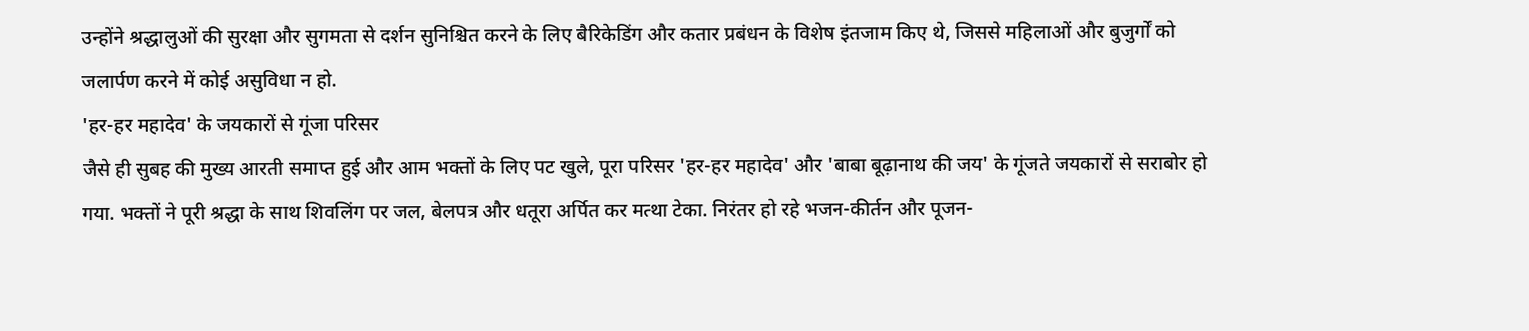उन्होंने श्रद्धालुओं की सुरक्षा और सुगमता से दर्शन सुनिश्चित करने के लिए बैरिकेडिंग और कतार प्रबंधन के विशेष इंतजाम किए थे, जिससे महिलाओं और बुजुर्गों को जलार्पण करने में कोई असुविधा न हो.
'हर-हर महादेव' के जयकारों से गूंजा परिसर
जैसे ही सुबह की मुख्य आरती समाप्त हुई और आम भक्तों के लिए पट खुले, पूरा परिसर 'हर-हर महादेव' और 'बाबा बूढ़ानाथ की जय' के गूंजते जयकारों से सराबोर हो गया. भक्तों ने पूरी श्रद्धा के साथ शिवलिंग पर जल, बेलपत्र और धतूरा अर्पित कर मत्था टेका. निरंतर हो रहे भजन-कीर्तन और पूजन-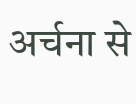अर्चना से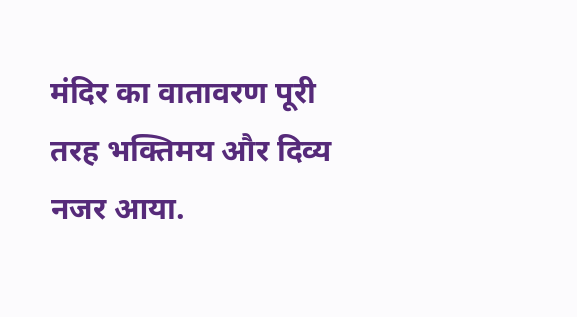मंदिर का वातावरण पूरी तरह भक्तिमय और दिव्य नजर आया.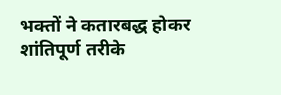भक्तों ने कतारबद्ध होकर शांतिपूर्ण तरीके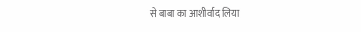से बाबा का आशीर्वाद लिया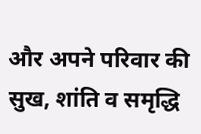और अपने परिवार की सुख, शांति व समृद्धि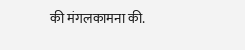की मंगलकामना की.